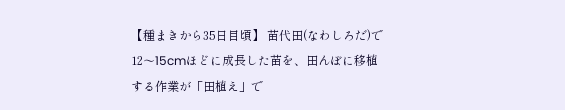【種まきから35日目頃】 苗代田(なわしろだ)で12〜15cmほどに成長した苗を、田んぼに移植する作業が「田植え」で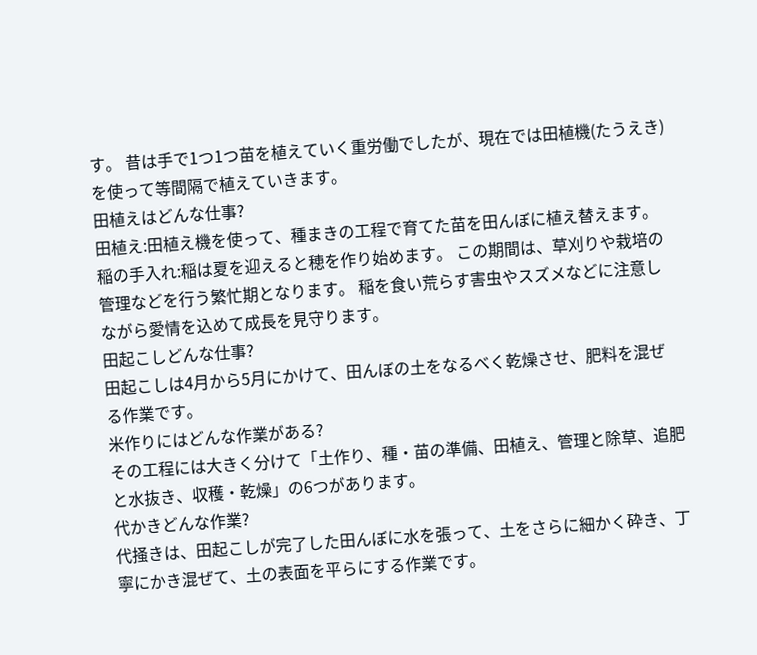す。 昔は手で1つ1つ苗を植えていく重労働でしたが、現在では田植機(たうえき)を使って等間隔で植えていきます。
田植えはどんな仕事?
田植え:田植え機を使って、種まきの工程で育てた苗を田んぼに植え替えます。 稲の手入れ:稲は夏を迎えると穂を作り始めます。 この期間は、草刈りや栽培の管理などを行う繁忙期となります。 稲を食い荒らす害虫やスズメなどに注意しながら愛情を込めて成長を見守ります。
田起こしどんな仕事?
田起こしは4月から5月にかけて、田んぼの土をなるべく乾燥させ、肥料を混ぜる作業です。
米作りにはどんな作業がある?
その工程には大きく分けて「土作り、種・苗の準備、田植え、管理と除草、追肥と水抜き、収穫・乾燥」の6つがあります。
代かきどんな作業?
代掻きは、田起こしが完了した田んぼに水を張って、土をさらに細かく砕き、丁寧にかき混ぜて、土の表面を平らにする作業です。